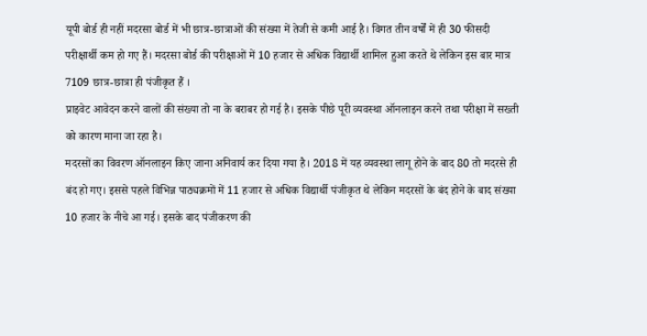यूपी बोर्ड ही नहीं मदरसा बोर्ड में भी छात्र-छात्राओं की संख्या में तेजी से कमी आई है। विगत तीन वर्षों में ही 30 फीसदी परीक्षार्थी कम हो गए हैं। मदरसा बोर्ड की परीक्षाओं में 10 हजार से अधिक विद्यार्थी शामिल हुआ करते थे लेकिन इस बार मात्र 7109 छात्र-छात्रा ही पंजीकृत हैं ।
प्राइवेट आवेदन करने वालों की संख्या तो ना के बराबर हो गई है। इसके पीछे पूरी व्यवस्था ऑनलाइन करने तथा परीक्षा में सख्ती को कारण माना जा रहा है।
मदरसों का विवरण ऑनलाइन किए जाना अनिवार्य कर दिया गया है। 2018 में यह व्यवस्था लागू होने के बाद 80 तो मदरसे ही बंद हो गए। इससे पहले विभिन्न पाठ्यक्रमों में 11 हजार से अधिक विद्यार्थी पंजीकृत थे लेकिन मदरसों के बंद होने के बाद संख्या 10 हजार के नीचे आ गई। इसके बाद पंजीकरण की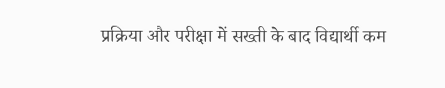प्रक्रिया और परीक्षा में सख्ती के बाद विद्यार्थी कम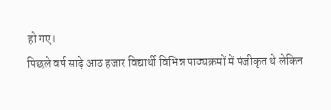हो गए।
पिछले वर्ष साढ़े आठ हजार विद्यार्थी विभिन्न पाठ्यक्रमों में पंजीकृत थे लेकिन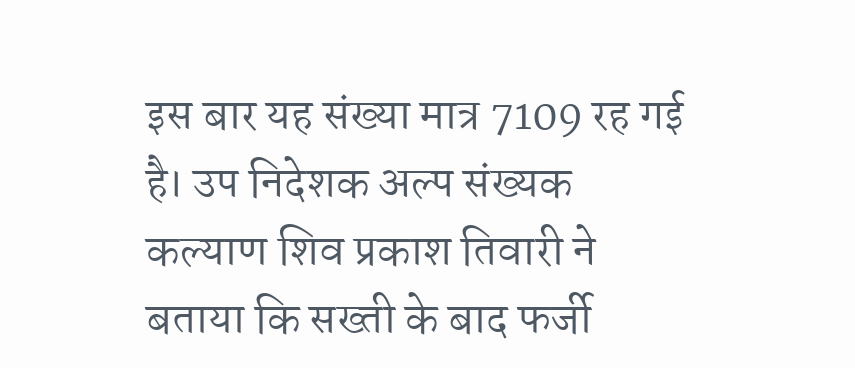इस बार यह संख्या मात्र 7109 रह गई है। उप निदेशक अल्प संख्यक कल्याण शिव प्रकाश तिवारी ने बताया कि सख्ती के बाद फर्जी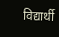विद्यार्थी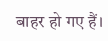बाहर हो गए हैं।